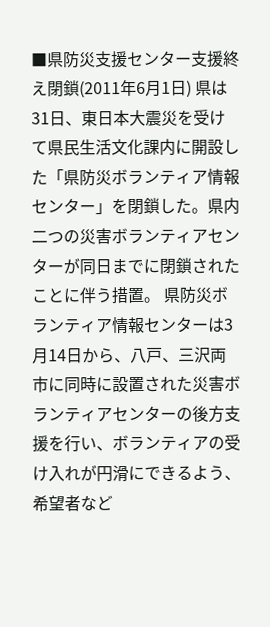■県防災支援センター支援終え閉鎖(2011年6月1日) 県は31日、東日本大震災を受けて県民生活文化課内に開設した「県防災ボランティア情報センター」を閉鎖した。県内二つの災害ボランティアセンターが同日までに閉鎖されたことに伴う措置。 県防災ボランティア情報センターは3月14日から、八戸、三沢両市に同時に設置された災害ボランティアセンターの後方支援を行い、ボランティアの受け入れが円滑にできるよう、希望者など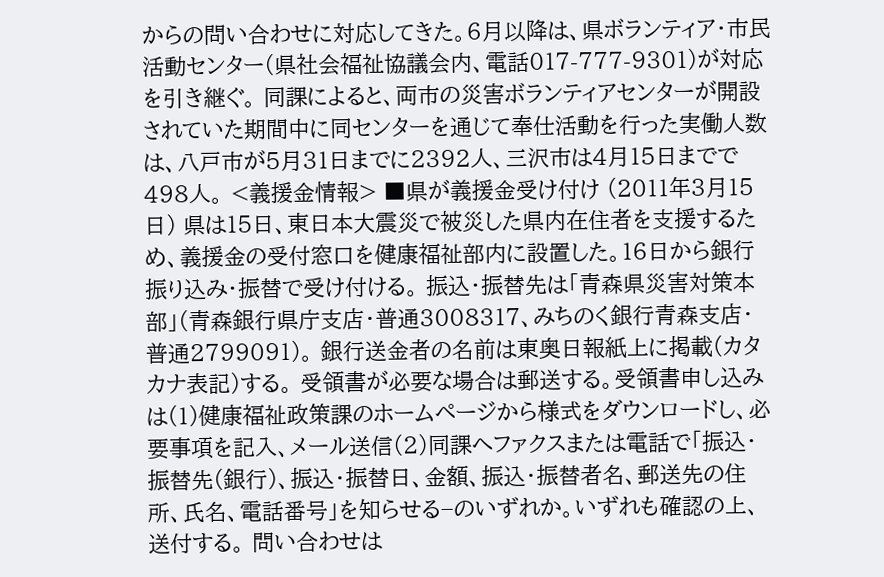からの問い合わせに対応してきた。6月以降は、県ボランティア・市民活動センター(県社会福祉協議会内、電話017-777-9301)が対応を引き継ぐ。 同課によると、両市の災害ボランティアセンターが開設されていた期間中に同センターを通じて奉仕活動を行った実働人数は、八戸市が5月31日までに2392人、三沢市は4月15日までで498人。 <義援金情報> ■県が義援金受け付け (2011年3月15日) 県は15日、東日本大震災で被災した県内在住者を支援するため、義援金の受付窓口を健康福祉部内に設置した。16日から銀行振り込み・振替で受け付ける。 振込・振替先は「青森県災害対策本部」(青森銀行県庁支店・普通3008317、みちのく銀行青森支店・普通2799091)。 銀行送金者の名前は東奥日報紙上に掲載(カタカナ表記)する。 受領書が必要な場合は郵送する。受領書申し込みは(1)健康福祉政策課のホームページから様式をダウンロードし、必要事項を記入、メール送信(2)同課へファクスまたは電話で「振込・振替先(銀行)、振込・振替日、金額、振込・振替者名、郵送先の住所、氏名、電話番号」を知らせる−のいずれか。いずれも確認の上、送付する。 問い合わせは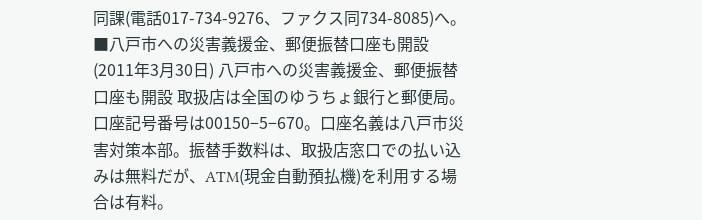同課(電話017-734-9276、ファクス同734-8085)へ。 ■八戸市への災害義援金、郵便振替口座も開設(2011年3月30日) 八戸市への災害義援金、郵便振替口座も開設 取扱店は全国のゆうちょ銀行と郵便局。口座記号番号は00150−5−670。口座名義は八戸市災害対策本部。振替手数料は、取扱店窓口での払い込みは無料だが、ATM(現金自動預払機)を利用する場合は有料。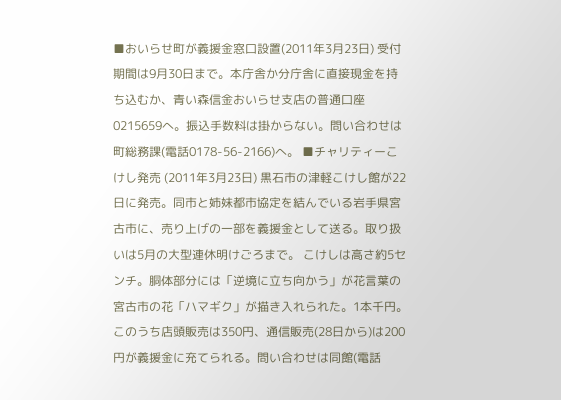■おいらせ町が義援金窓口設置(2011年3月23日) 受付期間は9月30日まで。本庁舎か分庁舎に直接現金を持ち込むか、青い森信金おいらせ支店の普通口座0215659へ。振込手数料は掛からない。問い合わせは町総務課(電話0178-56-2166)へ。 ■チャリティーこけし発売 (2011年3月23日) 黒石市の津軽こけし館が22日に発売。同市と姉妹都市協定を結んでいる岩手県宮古市に、売り上げの一部を義援金として送る。取り扱いは5月の大型連休明けごろまで。 こけしは高さ約5センチ。胴体部分には「逆境に立ち向かう」が花言葉の宮古市の花「ハマギク」が描き入れられた。1本千円。このうち店頭販売は350円、通信販売(28日から)は200円が義援金に充てられる。問い合わせは同館(電話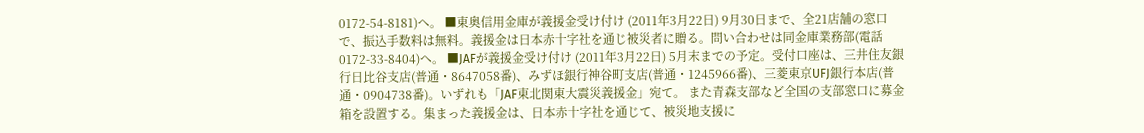0172-54-8181)へ。 ■東奥信用金庫が義援金受け付け (2011年3月22日) 9月30日まで、全21店舗の窓口で、振込手数料は無料。義援金は日本赤十字社を通じ被災者に贈る。問い合わせは同金庫業務部(電話0172-33-8404)へ。 ■JAFが義援金受け付け (2011年3月22日) 5月末までの予定。受付口座は、三井住友銀行日比谷支店(普通・8647058番)、みずほ銀行神谷町支店(普通・1245966番)、三菱東京UFJ銀行本店(普通・0904738番)。いずれも「JAF東北関東大震災義援金」宛て。 また青森支部など全国の支部窓口に募金箱を設置する。集まった義援金は、日本赤十字社を通じて、被災地支援に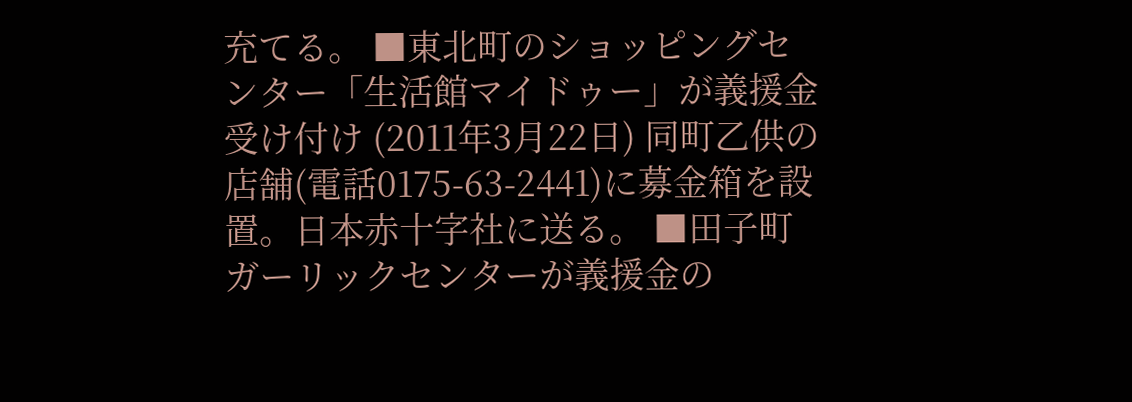充てる。 ■東北町のショッピングセンター「生活館マイドゥー」が義援金受け付け (2011年3月22日) 同町乙供の店舗(電話0175-63-2441)に募金箱を設置。日本赤十字社に送る。 ■田子町ガーリックセンターが義援金の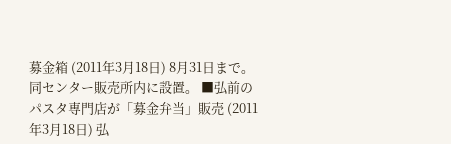募金箱 (2011年3月18日) 8月31日まで。同センター販売所内に設置。 ■弘前のパスタ専門店が「募金弁当」販売 (2011年3月18日) 弘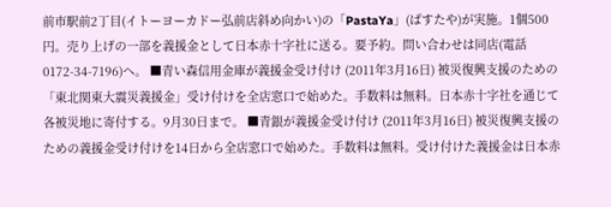前市駅前2丁目(イトーヨーカドー弘前店斜め向かい)の「PastaYa」(ぱすたや)が実施。1個500円。売り上げの一部を義援金として日本赤十字社に送る。要予約。問い合わせは同店(電話0172-34-7196)へ。 ■青い森信用金庫が義援金受け付け (2011年3月16日) 被災復興支援のための「東北関東大震災義援金」受け付けを全店窓口で始めた。手数料は無料。日本赤十字社を通じて各被災地に寄付する。9月30日まで。 ■青銀が義援金受け付け (2011年3月16日) 被災復興支援のための義援金受け付けを14日から全店窓口で始めた。手数料は無料。受け付けた義援金は日本赤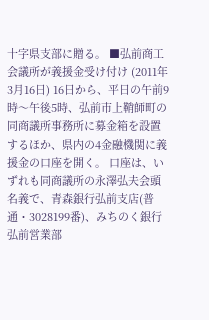十字県支部に贈る。 ■弘前商工会議所が義援金受け付け (2011年3月16日) 16日から、平日の午前9時〜午後5時、弘前市上鞘師町の同商議所事務所に募金箱を設置するほか、県内の4金融機関に義援金の口座を開く。 口座は、いずれも同商議所の永澤弘夫会頭名義で、青森銀行弘前支店(普通・3028199番)、みちのく銀行弘前営業部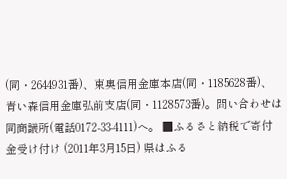(同・2644931番)、東奥信用金庫本店(同・1185628番)、青い森信用金庫弘前支店(同・1128573番)。問い合わせは同商議所(電話0172-33-4111)へ。 ■ふるさと納税で寄付金受け付け (2011年3月15日) 県はふる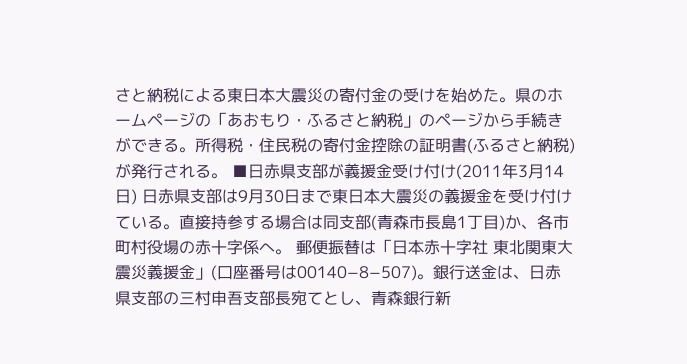さと納税による東日本大震災の寄付金の受けを始めた。県のホームページの「あおもり・ふるさと納税」のページから手続きができる。所得税・住民税の寄付金控除の証明書(ふるさと納税)が発行される。 ■日赤県支部が義援金受け付け(2011年3月14日) 日赤県支部は9月30日まで東日本大震災の義援金を受け付けている。直接持参する場合は同支部(青森市長島1丁目)か、各市町村役場の赤十字係へ。 郵便振替は「日本赤十字社 東北関東大震災義援金」(口座番号は00140−8−507)。銀行送金は、日赤県支部の三村申吾支部長宛てとし、青森銀行新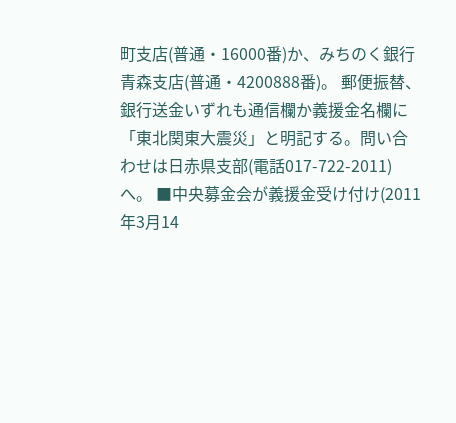町支店(普通・16000番)か、みちのく銀行青森支店(普通・4200888番)。 郵便振替、銀行送金いずれも通信欄か義援金名欄に「東北関東大震災」と明記する。問い合わせは日赤県支部(電話017-722-2011)へ。 ■中央募金会が義援金受け付け(2011年3月14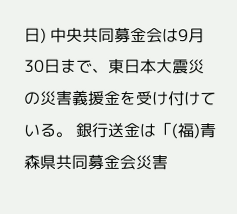日) 中央共同募金会は9月30日まで、東日本大震災の災害義援金を受け付けている。 銀行送金は「(福)青森県共同募金会災害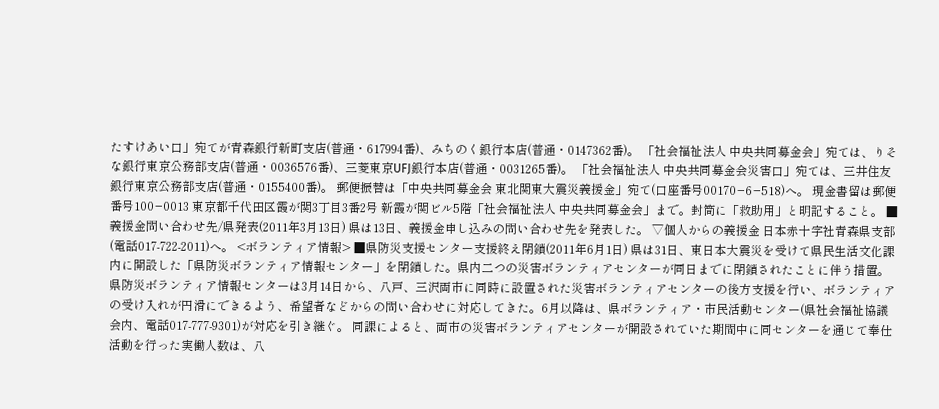たすけあい口」宛てが青森銀行新町支店(普通・617994番)、みちのく銀行本店(普通・0147362番)。 「社会福祉法人 中央共同募金会」宛ては、りそな銀行東京公務部支店(普通・0036576番)、三菱東京UFJ銀行本店(普通・0031265番)。 「社会福祉法人 中央共同募金会災害口」宛ては、三井住友銀行東京公務部支店(普通・0155400番)。 郵便振替は「中央共同募金会 東北関東大震災義援金」宛て(口座番号00170−6−518)へ。 現金書留は郵便番号100−0013 東京都千代田区霞が関3丁目3番2号 新霞が関ビル5階「社会福祉法人 中央共同募金会」まで。封筒に「救助用」と明記すること。 ■義援金問い合わせ先/県発表(2011年3月13日) 県は13日、義援金申し込みの問い合わせ先を発表した。 ▽個人からの義援金 日本赤十字社青森県支部(電話017-722-2011)へ。 <ボランティア情報> ■県防災支援センター支援終え閉鎖(2011年6月1日) 県は31日、東日本大震災を受けて県民生活文化課内に開設した「県防災ボランティア情報センター」を閉鎖した。県内二つの災害ボランティアセンターが同日までに閉鎖されたことに伴う措置。 県防災ボランティア情報センターは3月14日から、八戸、三沢両市に同時に設置された災害ボランティアセンターの後方支援を行い、ボランティアの受け入れが円滑にできるよう、希望者などからの問い合わせに対応してきた。6月以降は、県ボランティア・市民活動センター(県社会福祉協議会内、電話017-777-9301)が対応を引き継ぐ。 同課によると、両市の災害ボランティアセンターが開設されていた期間中に同センターを通じて奉仕活動を行った実働人数は、八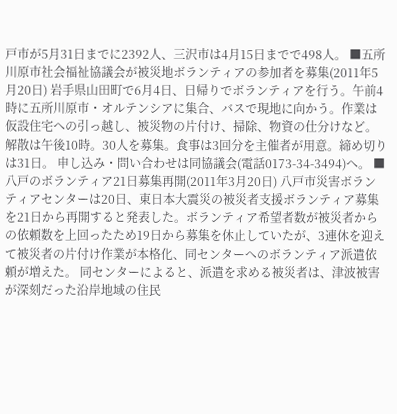戸市が5月31日までに2392人、三沢市は4月15日までで498人。 ■五所川原市社会福祉協議会が被災地ボランティアの参加者を募集(2011年5月20日) 岩手県山田町で6月4日、日帰りでボランティアを行う。午前4時に五所川原市・オルテンシアに集合、バスで現地に向かう。作業は仮設住宅への引っ越し、被災物の片付け、掃除、物資の仕分けなど。解散は午後10時。30人を募集。食事は3回分を主催者が用意。締め切りは31日。 申し込み・問い合わせは同協議会(電話0173-34-3494)へ。 ■八戸のボランティア21日募集再開(2011年3月20日) 八戸市災害ボランティアセンターは20日、東日本大震災の被災者支援ボランティア募集を21日から再開すると発表した。ボランティア希望者数が被災者からの依頼数を上回ったため19日から募集を休止していたが、3連休を迎えて被災者の片付け作業が本格化、同センターへのボランティア派遣依頼が増えた。 同センターによると、派遣を求める被災者は、津波被害が深刻だった沿岸地域の住民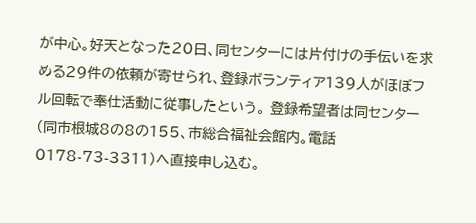が中心。好天となった20日、同センターには片付けの手伝いを求める29件の依頼が寄せられ、登録ボランティア139人がほぼフル回転で奉仕活動に従事したという。 登録希望者は同センター(同市根城8の8の155、市総合福祉会館内。電話0178-73-3311)へ直接申し込む。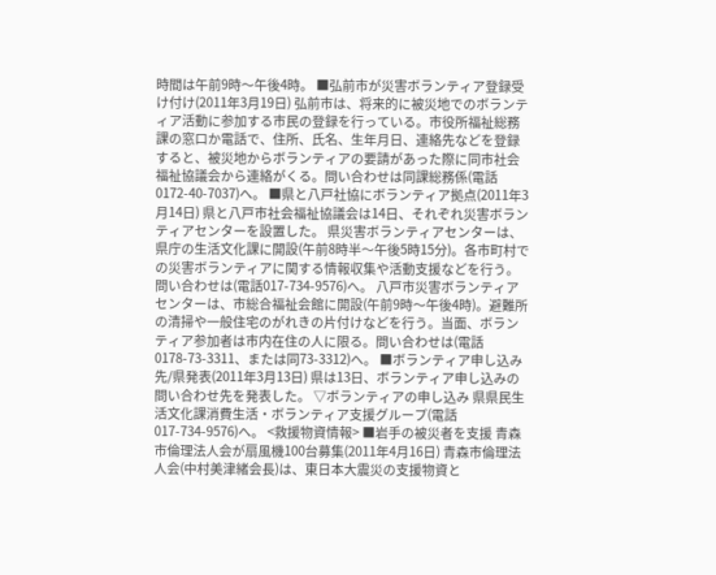時間は午前9時〜午後4時。 ■弘前市が災害ボランティア登録受け付け(2011年3月19日) 弘前市は、将来的に被災地でのボランティア活動に参加する市民の登録を行っている。市役所福祉総務課の窓口か電話で、住所、氏名、生年月日、連絡先などを登録すると、被災地からボランティアの要請があった際に同市社会福祉協議会から連絡がくる。問い合わせは同課総務係(電話0172-40-7037)へ。 ■県と八戸社協にボランティア拠点(2011年3月14日) 県と八戸市社会福祉協議会は14日、それぞれ災害ボランティアセンターを設置した。 県災害ボランティアセンターは、県庁の生活文化課に開設(午前8時半〜午後5時15分)。各市町村での災害ボランティアに関する情報収集や活動支援などを行う。問い合わせは(電話017-734-9576)へ。 八戸市災害ボランティアセンターは、市総合福祉会館に開設(午前9時〜午後4時)。避難所の清掃や一般住宅のがれきの片付けなどを行う。当面、ボランティア参加者は市内在住の人に限る。問い合わせは(電話0178-73-3311、または同73-3312)へ。 ■ボランティア申し込み先/県発表(2011年3月13日) 県は13日、ボランティア申し込みの問い合わせ先を発表した。 ▽ボランティアの申し込み 県県民生活文化課消費生活・ボランティア支援グループ(電話017-734-9576)へ。 <救援物資情報> ■岩手の被災者を支援 青森市倫理法人会が扇風機100台募集(2011年4月16日) 青森市倫理法人会(中村美津緒会長)は、東日本大震災の支援物資と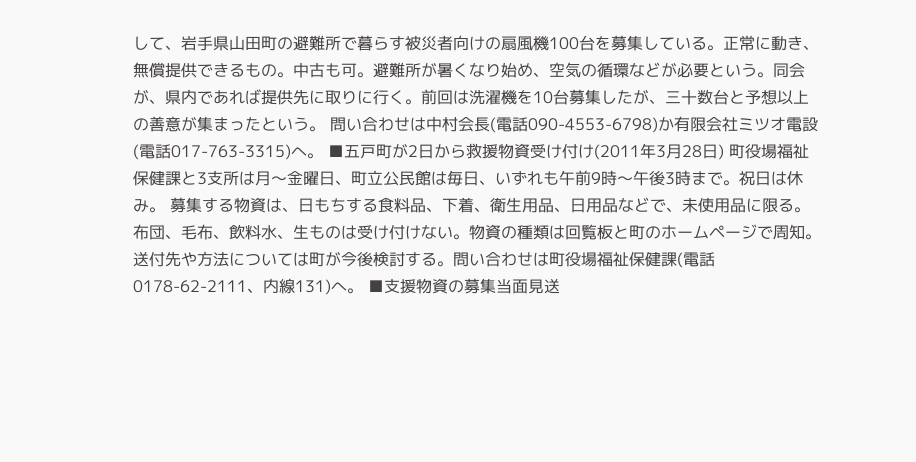して、岩手県山田町の避難所で暮らす被災者向けの扇風機100台を募集している。正常に動き、無償提供できるもの。中古も可。避難所が暑くなり始め、空気の循環などが必要という。同会が、県内であれば提供先に取りに行く。前回は洗濯機を10台募集したが、三十数台と予想以上の善意が集まったという。 問い合わせは中村会長(電話090-4553-6798)か有限会社ミツオ電設(電話017-763-3315)へ。 ■五戸町が2日から救援物資受け付け(2011年3月28日) 町役場福祉保健課と3支所は月〜金曜日、町立公民館は毎日、いずれも午前9時〜午後3時まで。祝日は休み。 募集する物資は、日もちする食料品、下着、衛生用品、日用品などで、未使用品に限る。布団、毛布、飲料水、生ものは受け付けない。物資の種類は回覧板と町のホームページで周知。送付先や方法については町が今後検討する。問い合わせは町役場福祉保健課(電話0178-62-2111、内線131)へ。 ■支援物資の募集当面見送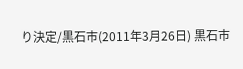り決定/黒石市(2011年3月26日) 黒石市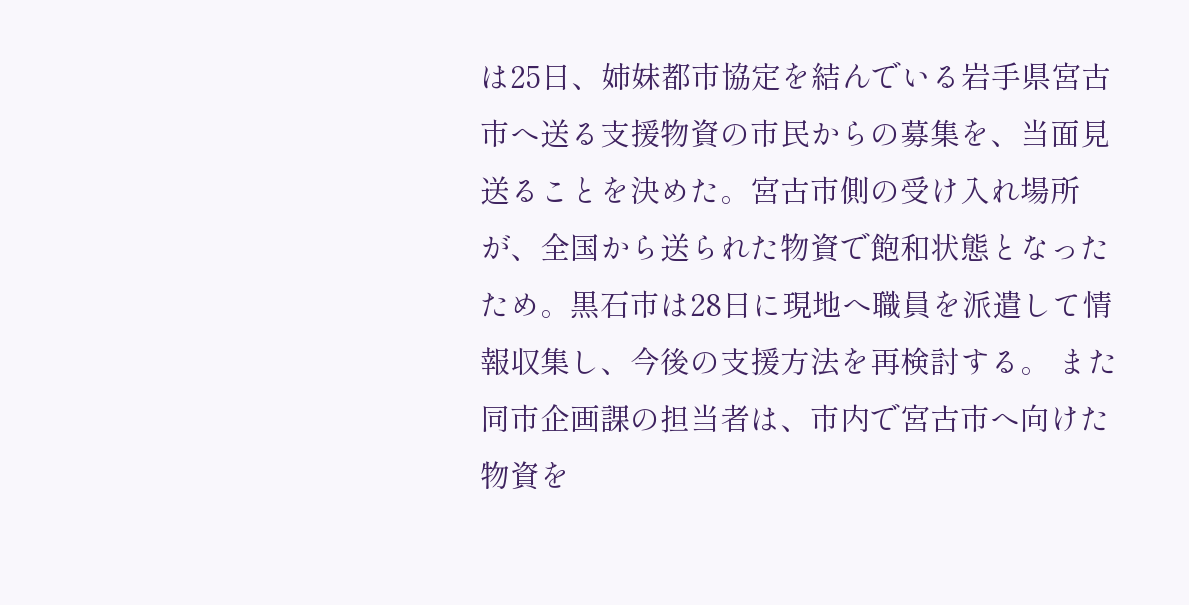は25日、姉妹都市協定を結んでいる岩手県宮古市へ送る支援物資の市民からの募集を、当面見送ることを決めた。宮古市側の受け入れ場所が、全国から送られた物資で飽和状態となったため。黒石市は28日に現地へ職員を派遣して情報収集し、今後の支援方法を再検討する。 また同市企画課の担当者は、市内で宮古市へ向けた物資を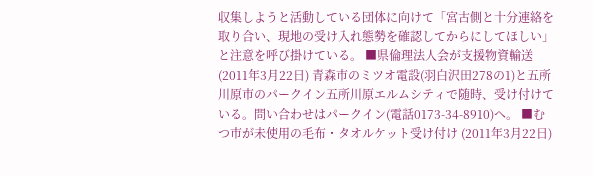収集しようと活動している団体に向けて「宮古側と十分連絡を取り合い、現地の受け入れ態勢を確認してからにしてほしい」と注意を呼び掛けている。 ■県倫理法人会が支援物資輸送 (2011年3月22日) 青森市のミツオ電設(羽白沢田278の1)と五所川原市のパークイン五所川原エルムシティで随時、受け付けている。問い合わせはパークイン(電話0173-34-8910)へ。 ■むつ市が未使用の毛布・タオルケット受け付け (2011年3月22日)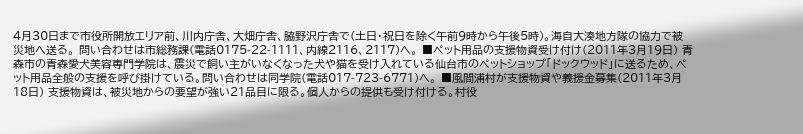4月30日まで市役所開放エリア前、川内庁舎、大畑庁舎、脇野沢庁舎で(土日・祝日を除く午前9時から午後5時)。海自大湊地方隊の協力で被災地へ送る。 問い合わせは市総務課(電話0175-22-1111、内線2116、2117)へ。 ■ペット用品の支援物資受け付け(2011年3月19日) 青森市の青森愛犬美容専門学院は、震災で飼い主がいなくなった犬や猫を受け入れている仙台市のペットショップ「ドックウッド」に送るため、ペット用品全般の支援を呼び掛けている。問い合わせは同学院(電話017-723-6771)へ。 ■風間浦村が支援物資や義援金募集(2011年3月18日) 支援物資は、被災地からの要望が強い21品目に限る。個人からの提供も受け付ける。村役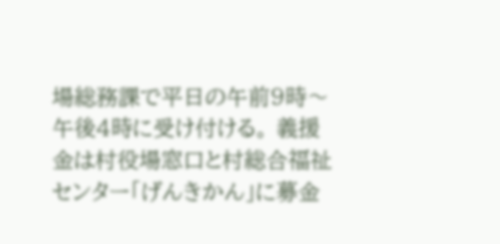場総務課で平日の午前9時〜午後4時に受け付ける。 義援金は村役場窓口と村総合福祉センター「げんきかん」に募金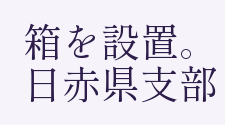箱を設置。日赤県支部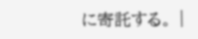に寄託する。 |